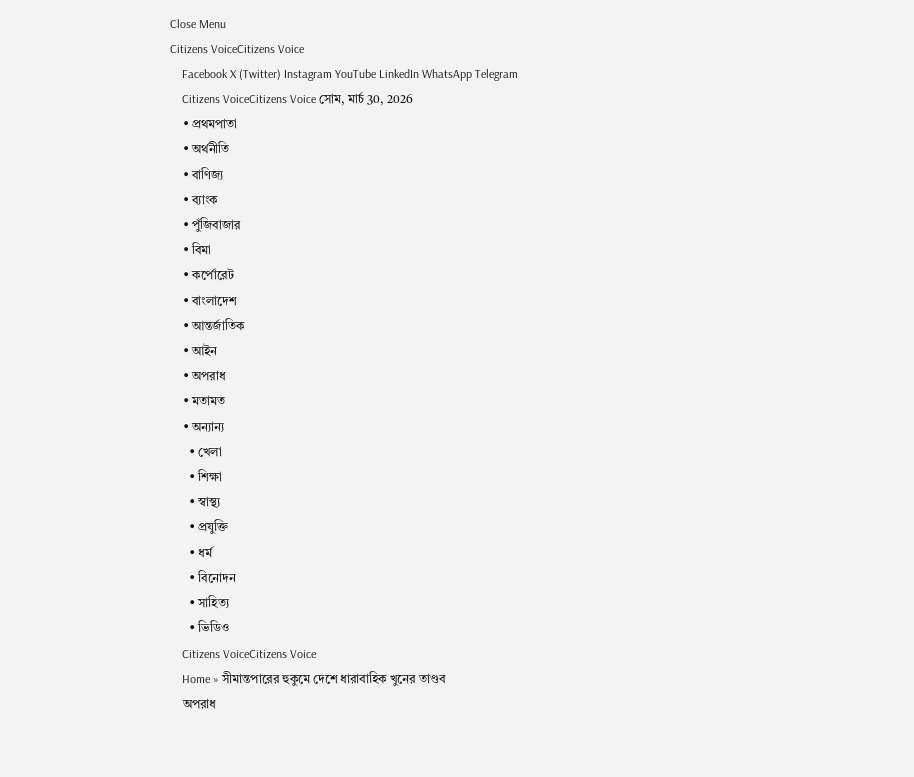Close Menu
Citizens VoiceCitizens Voice
    Facebook X (Twitter) Instagram YouTube LinkedIn WhatsApp Telegram
    Citizens VoiceCitizens Voice সোম, মার্চ 30, 2026
    • প্রথমপাতা
    • অর্থনীতি
    • বাণিজ্য
    • ব্যাংক
    • পুঁজিবাজার
    • বিমা
    • কর্পোরেট
    • বাংলাদেশ
    • আন্তর্জাতিক
    • আইন
    • অপরাধ
    • মতামত
    • অন্যান্য
      • খেলা
      • শিক্ষা
      • স্বাস্থ্য
      • প্রযুক্তি
      • ধর্ম
      • বিনোদন
      • সাহিত্য
      • ভিডিও
    Citizens VoiceCitizens Voice
    Home » সীমান্তপারের হুকুমে দেশে ধারাবাহিক খুনের তাণ্ডব
    অপরাধ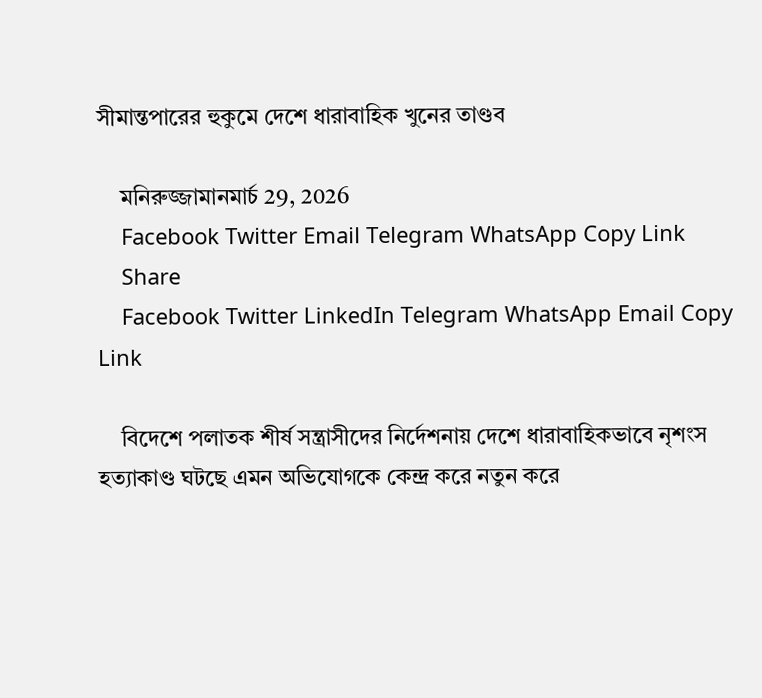সীমান্তপারের হুকুমে দেশে ধারাবাহিক খুনের তাণ্ডব

    মনিরুজ্জামানমার্চ 29, 2026
    Facebook Twitter Email Telegram WhatsApp Copy Link
    Share
    Facebook Twitter LinkedIn Telegram WhatsApp Email Copy Link

    বিদেশে পলাতক শীর্ষ সন্ত্রাসীদের নির্দেশনায় দেশে ধারাবাহিকভাবে নৃশংস হত্যাকাণ্ড ঘটছে এমন অভিযোগকে কেন্দ্র করে নতুন করে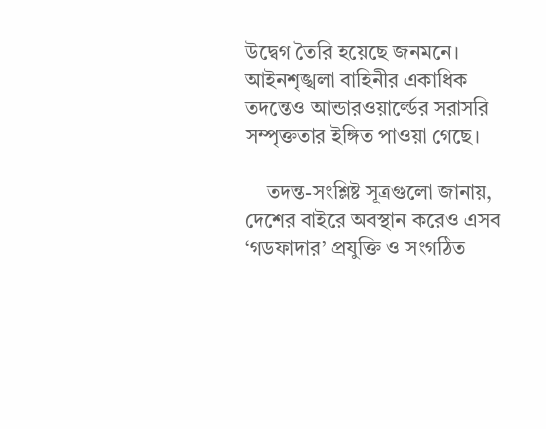উদ্বেগ তৈরি হয়েছে জনমনে। আইনশৃঙ্খলা বাহিনীর একাধিক তদন্তেও আন্ডারওয়ার্ল্ডের সরাসরি সম্পৃক্ততার ইঙ্গিত পাওয়া গেছে।

    তদন্ত-সংশ্লিষ্ট সূত্রগুলো জানায়, দেশের বাইরে অবস্থান করেও এসব ‘গডফাদার’ প্রযুক্তি ও সংগঠিত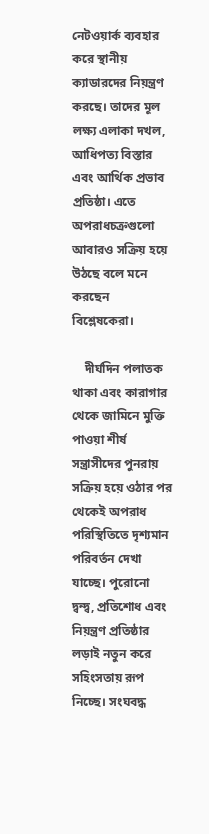নেটওয়ার্ক ব্যবহার করে স্থানীয় ক্যাডারদের নিয়ন্ত্রণ করছে। তাদের মূল লক্ষ্য এলাকা দখল, আধিপত্য বিস্তার এবং আর্থিক প্রভাব প্রতিষ্ঠা। এতে অপরাধচক্রগুলো আবারও সক্রিয় হয়ে উঠছে বলে মনে করছেন বিশ্লেষকেরা।

    দীর্ঘদিন পলাতক থাকা এবং কারাগার থেকে জামিনে মুক্তি পাওয়া শীর্ষ সন্ত্রাসীদের পুনরায় সক্রিয় হয়ে ওঠার পর থেকেই অপরাধ পরিস্থিতিতে দৃশ্যমান পরিবর্তন দেখা যাচ্ছে। পুরোনো দ্বন্দ্ব, প্রতিশোধ এবং নিয়ন্ত্রণ প্রতিষ্ঠার লড়াই নতুন করে সহিংসতায় রূপ নিচ্ছে। সংঘবদ্ধ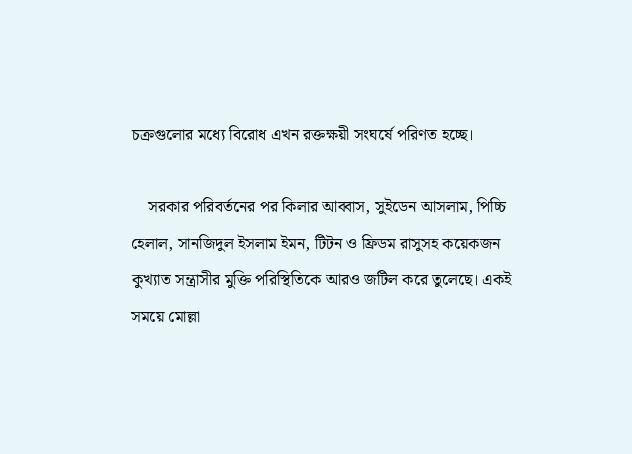চক্রগুলোর মধ্যে বিরোধ এখন রক্তক্ষয়ী সংঘর্ষে পরিণত হচ্ছে।

    সরকার পরিবর্তনের পর কিলার আব্বাস, সুইডেন আসলাম, পিচ্চি হেলাল, সানজিদুল ইসলাম ইমন, টিটন ও ফ্রিডম রাসুসহ কয়েকজন কুখ্যাত সন্ত্রাসীর মুক্তি পরিস্থিতিকে আরও জটিল করে তুলেছে। একই সময়ে মোল্লা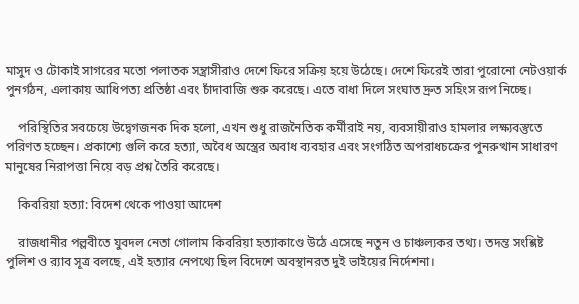মাসুদ ও টোকাই সাগরের মতো পলাতক সন্ত্রাসীরাও দেশে ফিরে সক্রিয় হয়ে উঠেছে। দেশে ফিরেই তারা পুরোনো নেটওয়ার্ক পুনর্গঠন, এলাকায় আধিপত্য প্রতিষ্ঠা এবং চাঁদাবাজি শুরু করেছে। এতে বাধা দিলে সংঘাত দ্রুত সহিংস রূপ নিচ্ছে।

    পরিস্থিতির সবচেয়ে উদ্বেগজনক দিক হলো, এখন শুধু রাজনৈতিক কর্মীরাই নয়, ব্যবসায়ীরাও হামলার লক্ষ্যবস্তুতে পরিণত হচ্ছেন। প্রকাশ্যে গুলি করে হত্যা, অবৈধ অস্ত্রের অবাধ ব্যবহার এবং সংগঠিত অপরাধচক্রের পুনরুত্থান সাধারণ মানুষের নিরাপত্তা নিয়ে বড় প্রশ্ন তৈরি করেছে।

    কিবরিয়া হত্যা: বিদেশ থেকে পাওয়া আদেশ

    রাজধানীর পল্লবীতে যুবদল নেতা গোলাম কিবরিয়া হত্যাকাণ্ডে উঠে এসেছে নতুন ও চাঞ্চল্যকর তথ্য। তদন্ত সংশ্লিষ্ট পুলিশ ও র‍্যাব সূত্র বলছে, এই হত্যার নেপথ্যে ছিল বিদেশে অবস্থানরত দুই ভাইয়ের নির্দেশনা।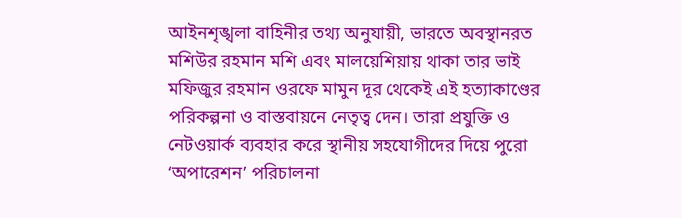আইনশৃঙ্খলা বাহিনীর তথ্য অনুযায়ী, ভারতে অবস্থানরত মশিউর রহমান মশি এবং মালয়েশিয়ায় থাকা তার ভাই মফিজুর রহমান ওরফে মামুন দূর থেকেই এই হত্যাকাণ্ডের পরিকল্পনা ও বাস্তবায়নে নেতৃত্ব দেন। তারা প্রযুক্তি ও নেটওয়ার্ক ব্যবহার করে স্থানীয় সহযোগীদের দিয়ে পুরো ‘অপারেশন’ পরিচালনা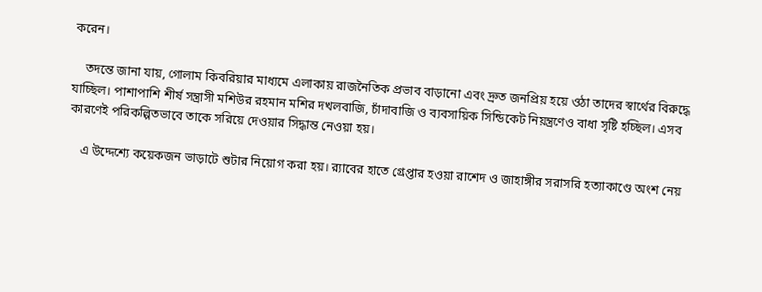করেন।

    তদন্তে জানা যায়, গোলাম কিবরিয়ার মাধ্যমে এলাকায় রাজনৈতিক প্রভাব বাড়ানো এবং দ্রুত জনপ্রিয় হয়ে ওঠা তাদের স্বার্থের বিরুদ্ধে যাচ্ছিল। পাশাপাশি শীর্ষ সন্ত্রাসী মশিউর রহমান মশির দখলবাজি, চাঁদাবাজি ও ব্যবসায়িক সিন্ডিকেট নিয়ন্ত্রণেও বাধা সৃষ্টি হচ্ছিল। এসব কারণেই পরিকল্পিতভাবে তাকে সরিয়ে দেওয়ার সিদ্ধান্ত নেওয়া হয়।

    এ উদ্দেশ্যে কয়েকজন ভাড়াটে শুটার নিয়োগ করা হয়। র‍্যাবের হাতে গ্রেপ্তার হওয়া রাশেদ ও জাহাঙ্গীর সরাসরি হত্যাকাণ্ডে অংশ নেয়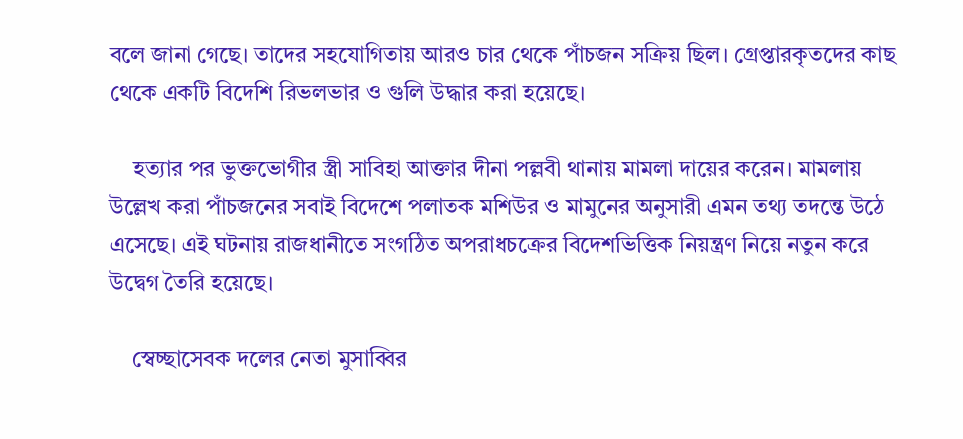বলে জানা গেছে। তাদের সহযোগিতায় আরও চার থেকে পাঁচজন সক্রিয় ছিল। গ্রেপ্তারকৃতদের কাছ থেকে একটি বিদেশি রিভলভার ও গুলি উদ্ধার করা হয়েছে।

    হত্যার পর ভুক্তভোগীর স্ত্রী সাবিহা আক্তার দীনা পল্লবী থানায় মামলা দায়ের করেন। মামলায় উল্লেখ করা পাঁচজনের সবাই বিদেশে পলাতক মশিউর ও মামুনের অনুসারী এমন তথ্য তদন্তে উঠে এসেছে। এই ঘটনায় রাজধানীতে সংগঠিত অপরাধচক্রের বিদেশভিত্তিক নিয়ন্ত্রণ নিয়ে নতুন করে উদ্বেগ তৈরি হয়েছে।

    স্বেচ্ছাসেবক দলের নেতা মুসাব্বির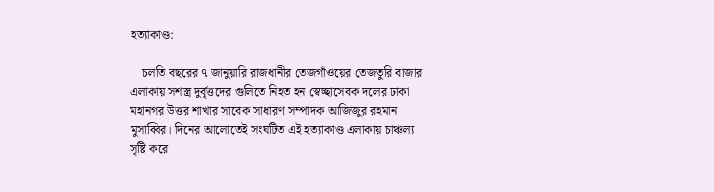হত্যাকাণ্ড:

    চলতি বছরের ৭ জানুয়ারি রাজধানীর তেজগাঁওয়ের তেজতুরি বাজার এলাকায় সশস্ত্র দুর্বৃত্তদের গুলিতে নিহত হন স্বেচ্ছাসেবক দলের ঢাকা মহানগর উত্তর শাখার সাবেক সাধারণ সম্পাদক আজিজুর রহমান মুসাব্বির। দিনের আলোতেই সংঘটিত এই হত্যাকাণ্ড এলাকায় চাঞ্চল্য সৃষ্টি করে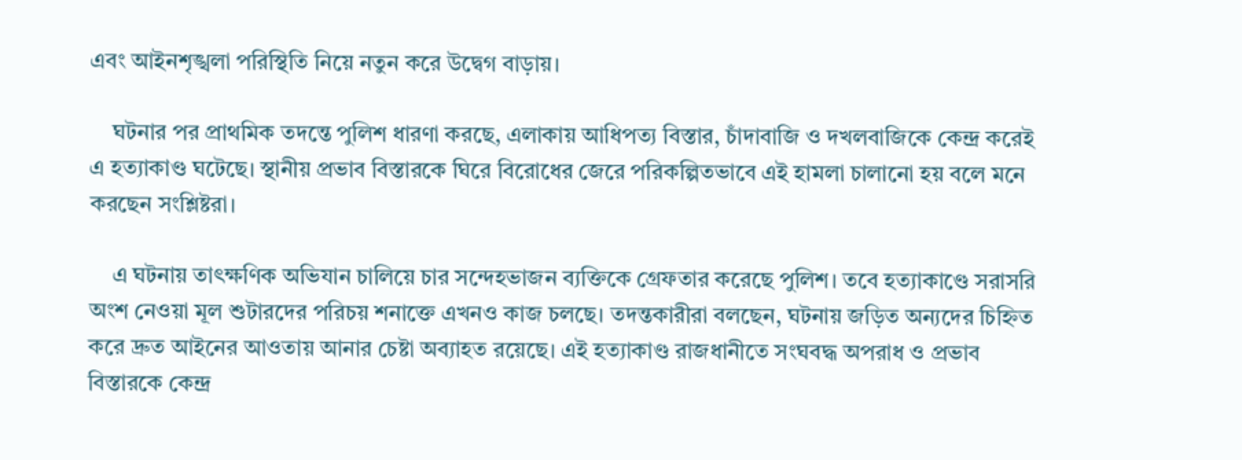এবং আইনশৃঙ্খলা পরিস্থিতি নিয়ে নতুন করে উদ্বেগ বাড়ায়।

    ঘটনার পর প্রাথমিক তদন্তে পুলিশ ধারণা করছে, এলাকায় আধিপত্য বিস্তার, চাঁদাবাজি ও দখলবাজিকে কেন্দ্র করেই এ হত্যাকাণ্ড ঘটেছে। স্থানীয় প্রভাব বিস্তারকে ঘিরে বিরোধের জেরে পরিকল্পিতভাবে এই হামলা চালানো হয় বলে মনে করছেন সংশ্লিষ্টরা।

    এ ঘটনায় তাৎক্ষণিক অভিযান চালিয়ে চার সন্দেহভাজন ব্যক্তিকে গ্রেফতার করেছে পুলিশ। তবে হত্যাকাণ্ডে সরাসরি অংশ নেওয়া মূল শুটারদের পরিচয় শনাক্তে এখনও কাজ চলছে। তদন্তকারীরা বলছেন, ঘটনায় জড়িত অন্যদের চিহ্নিত করে দ্রুত আইনের আওতায় আনার চেষ্টা অব্যাহত রয়েছে। এই হত্যাকাণ্ড রাজধানীতে সংঘবদ্ধ অপরাধ ও প্রভাব বিস্তারকে কেন্দ্র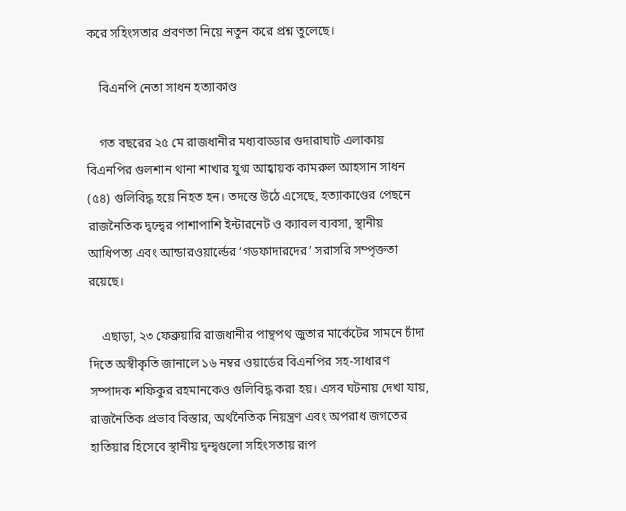করে সহিংসতার প্রবণতা নিয়ে নতুন করে প্রশ্ন তুলেছে।

    বিএনপি নেতা সাধন হত্যাকাণ্ড

    গত বছরের ২৫ মে রাজধানীর মধ্যবাড্ডার গুদারাঘাট এলাকায় বিএনপির গুলশান থানা শাখার যুগ্ম আহ্বায়ক কামরুল আহসান সাধন (৫৪) গুলিবিদ্ধ হয়ে নিহত হন। তদন্তে উঠে এসেছে, হত্যাকাণ্ডের পেছনে রাজনৈতিক দ্বন্দ্বের পাশাপাশি ইন্টারনেট ও ক্যাবল ব্যবসা, স্থানীয় আধিপত্য এবং আন্ডারওয়ার্ল্ডের ‘গডফাদারদের’ সরাসরি সম্পৃক্ততা রয়েছে।

    এছাড়া, ২৩ ফেব্রুয়ারি রাজধানীর পান্থপথ জুতার মার্কেটের সামনে চাঁদা দিতে অস্বীকৃতি জানালে ১৬ নম্বর ওয়ার্ডের বিএনপির সহ-সাধারণ সম্পাদক শফিকুর রহমানকেও গুলিবিদ্ধ করা হয়। এসব ঘটনায় দেখা যায়, রাজনৈতিক প্রভাব বিস্তার, অর্থনৈতিক নিয়ন্ত্রণ এবং অপরাধ জগতের হাতিয়ার হিসেবে স্থানীয় দ্বন্দ্বগুলো সহিংসতায় রূপ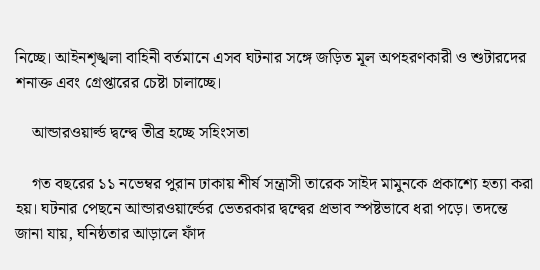নিচ্ছে। আইনশৃঙ্খলা বাহিনী বর্তমানে এসব ঘটনার সঙ্গে জড়িত মূল অপহরণকারী ও শুটারদের শনাক্ত এবং গ্রেপ্তারের চেষ্টা চালাচ্ছে।

    আন্ডারওয়ার্ল্ড দ্বন্দ্বে তীব্র হচ্ছে সহিংসতা

    গত বছরের ১১ নভেম্বর পুরান ঢাকায় শীর্ষ সন্ত্রাসী তারেক সাইদ মামুনকে প্রকাশ্যে হত্যা করা হয়। ঘটনার পেছনে আন্ডারওয়ার্ল্ডের ভেতরকার দ্বন্দ্বের প্রভাব স্পষ্টভাবে ধরা পড়ে। তদন্তে জানা যায়, ঘনিষ্ঠতার আড়ালে ফাঁদ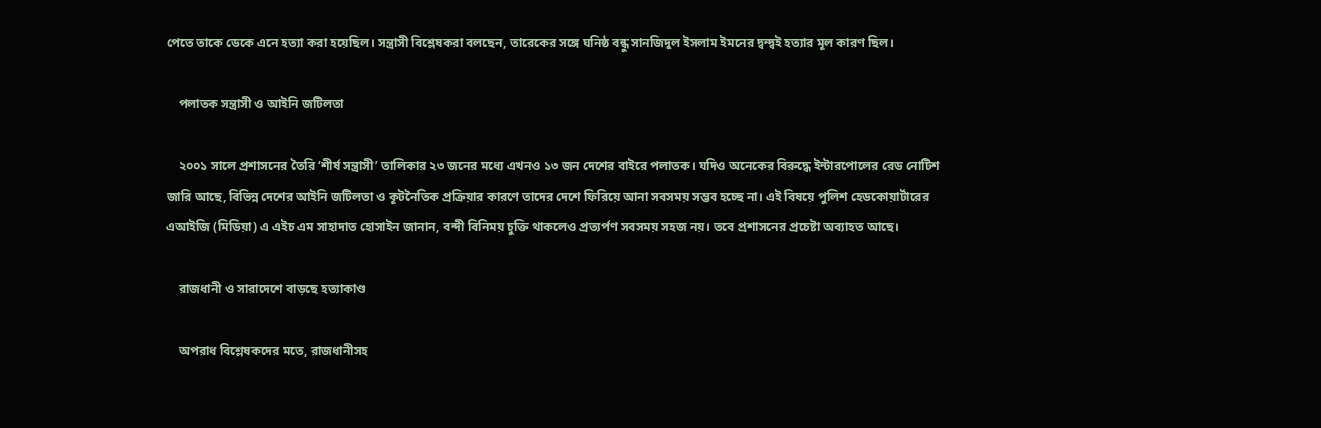পেতে তাকে ডেকে এনে হত্যা করা হয়েছিল। সন্ত্রাসী বিশ্লেষকরা বলছেন, তারেকের সঙ্গে ঘনিষ্ঠ বন্ধু সানজিদুল ইসলাম ইমনের দ্বন্দ্বই হত্যার মূল কারণ ছিল।

    পলাতক সন্ত্রাসী ও আইনি জটিলতা

    ২০০১ সালে প্রশাসনের তৈরি ‘শীর্ষ সন্ত্রাসী’ তালিকার ২৩ জনের মধ্যে এখনও ১৩ জন দেশের বাইরে পলাতক। যদিও অনেকের বিরুদ্ধে ইন্টারপোলের রেড নোটিশ জারি আছে, বিভিন্ন দেশের আইনি জটিলতা ও কূটনৈতিক প্রক্রিয়ার কারণে তাদের দেশে ফিরিয়ে আনা সবসময় সম্ভব হচ্ছে না। এই বিষয়ে পুলিশ হেডকোয়ার্টারের এআইজি (মিডিয়া) এ এইচ এম সাহাদাত হোসাইন জানান, বন্দী বিনিময় চুক্তি থাকলেও প্রত্যর্পণ সবসময় সহজ নয়। তবে প্রশাসনের প্রচেষ্টা অব্যাহত আছে।

    রাজধানী ও সারাদেশে বাড়ছে হত্যাকাণ্ড

    অপরাধ বিশ্লেষকদের মতে, রাজধানীসহ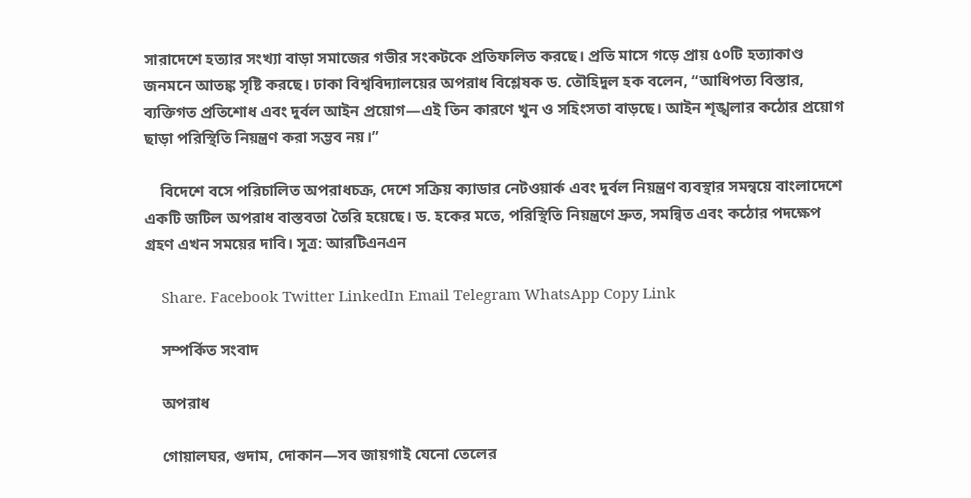সারাদেশে হত্যার সংখ্যা বাড়া সমাজের গভীর সংকটকে প্রতিফলিত করছে। প্রতি মাসে গড়ে প্রায় ৫০টি হত্যাকাণ্ড জনমনে আতঙ্ক সৃষ্টি করছে। ঢাকা বিশ্ববিদ্যালয়ের অপরাধ বিশ্লেষক ড. তৌহিদুল হক বলেন, “আধিপত্য বিস্তার, ব্যক্তিগত প্রতিশোধ এবং দুর্বল আইন প্রয়োগ—এই তিন কারণে খুন ও সহিংসতা বাড়ছে। আইন শৃঙ্খলার কঠোর প্রয়োগ ছাড়া পরিস্থিতি নিয়ন্ত্রণ করা সম্ভব নয়।”

    বিদেশে বসে পরিচালিত অপরাধচক্র, দেশে সক্রিয় ক্যাডার নেটওয়ার্ক এবং দুর্বল নিয়ন্ত্রণ ব্যবস্থার সমন্বয়ে বাংলাদেশে একটি জটিল অপরাধ বাস্তবতা তৈরি হয়েছে। ড. হকের মতে, পরিস্থিতি নিয়ন্ত্রণে দ্রুত, সমন্বিত এবং কঠোর পদক্ষেপ গ্রহণ এখন সময়ের দাবি। সূত্র: আরটিএনএন

    Share. Facebook Twitter LinkedIn Email Telegram WhatsApp Copy Link

    সম্পর্কিত সংবাদ

    অপরাধ

    গোয়ালঘর, গুদাম, দোকান—সব জায়গাই যেনো তেলের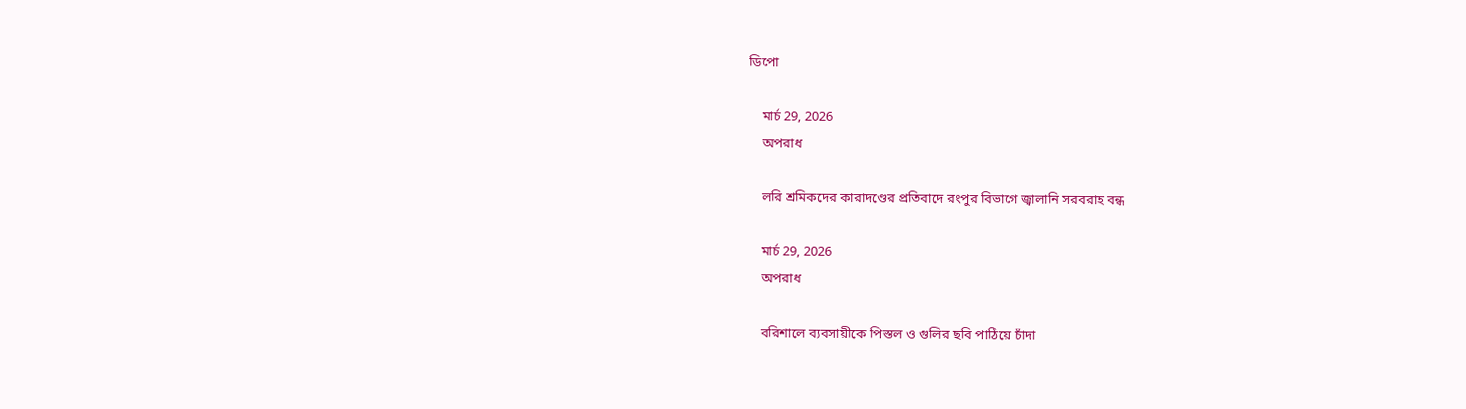ডিপো

    মার্চ 29, 2026
    অপরাধ

    লরি শ্রমিকদের কারাদণ্ডের প্রতিবাদে রংপুর বিভাগে জ্বালানি সরবরাহ বন্ধ

    মার্চ 29, 2026
    অপরাধ

    বরিশালে ব্যবসায়ীকে পিস্তল ও গুলির ছবি পাঠিয়ে চাঁদা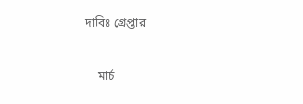দাবিঃ গ্রেপ্তার

    মার্চ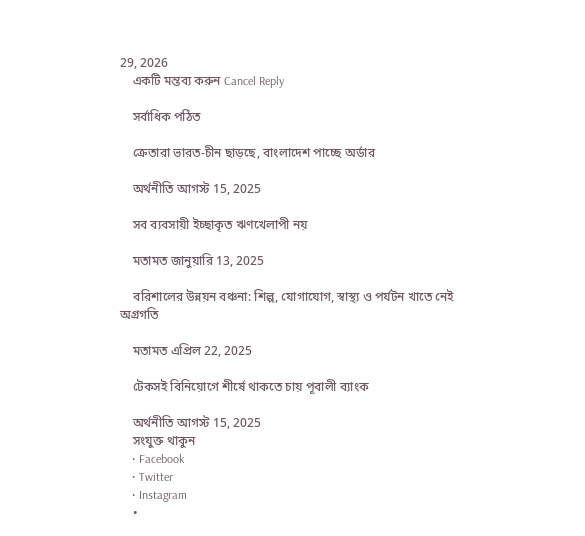29, 2026
    একটি মন্তব্য করুন Cancel Reply

    সর্বাধিক পঠিত

    ক্রেতারা ভারত-চীন ছাড়ছে, বাংলাদেশ পাচ্ছে অর্ডার

    অর্থনীতি আগস্ট 15, 2025

    সব ব্যবসায়ী ইচ্ছাকৃত ঋণখেলাপী নয়

    মতামত জানুয়ারি 13, 2025

    বরিশালের উন্নয়ন বঞ্চনা: শিল্প, যোগাযোগ, স্বাস্থ্য ও পর্যটন খাতে নেই অগ্রগতি

    মতামত এপ্রিল 22, 2025

    টেকসই বিনিয়োগে শীর্ষে থাকতে চায় পূবালী ব্যাংক

    অর্থনীতি আগস্ট 15, 2025
    সংযুক্ত থাকুন
    • Facebook
    • Twitter
    • Instagram
    •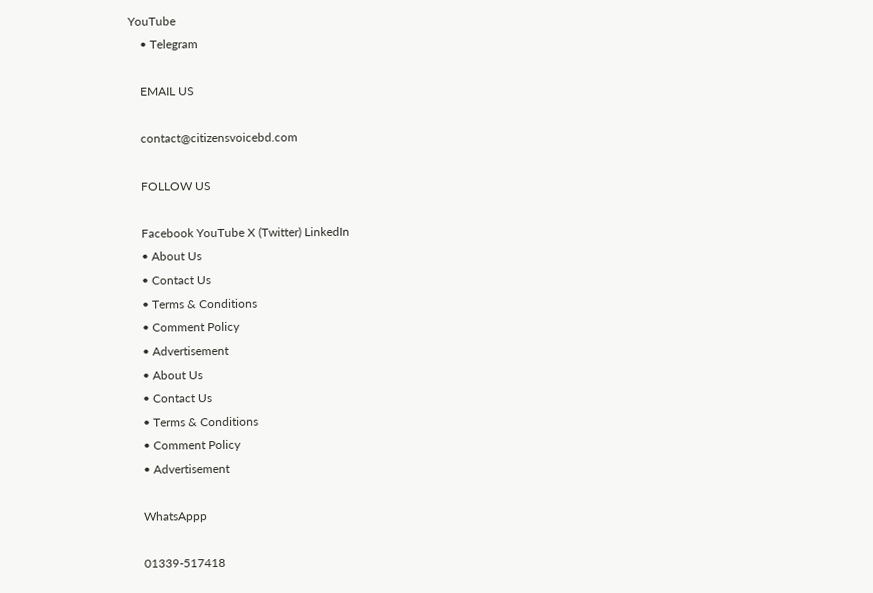YouTube
    • Telegram

    EMAIL US

    contact@citizensvoicebd.com

    FOLLOW US

    Facebook YouTube X (Twitter) LinkedIn
    • About Us
    • Contact Us
    • Terms & Conditions
    • Comment Policy
    • Advertisement
    • About Us
    • Contact Us
    • Terms & Conditions
    • Comment Policy
    • Advertisement

    WhatsAppp

    01339-517418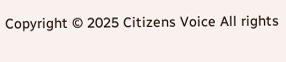Copyright © 2025 Citizens Voice All rights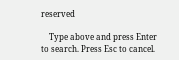reserved

    Type above and press Enter to search. Press Esc to cancel.